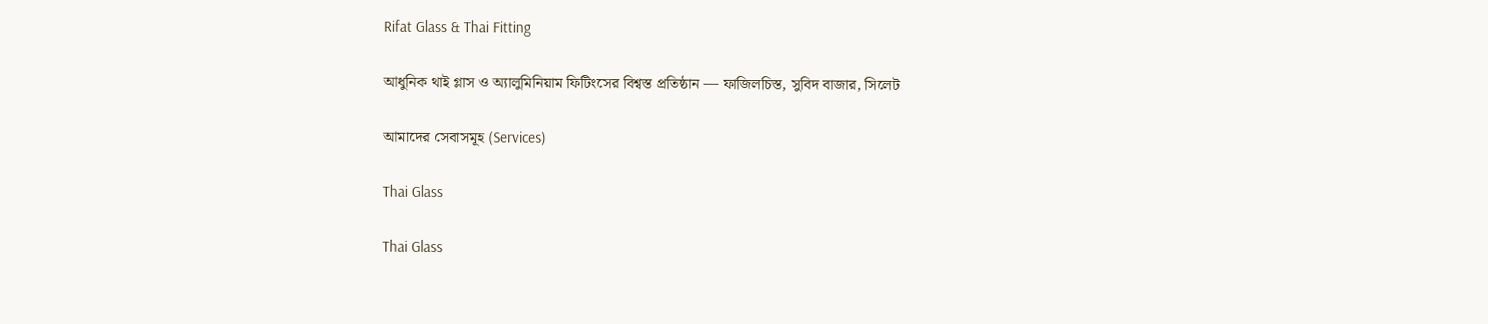Rifat Glass & Thai Fitting

আধুনিক থাই গ্লাস ও অ্যালুমিনিয়াম ফিটিংসের বিশ্বস্ত প্রতিষ্ঠান — ফাজিলচিস্ত, সুবিদ বাজার, সিলেট

আমাদের সেবাসমূহ (Services)

Thai Glass

Thai Glass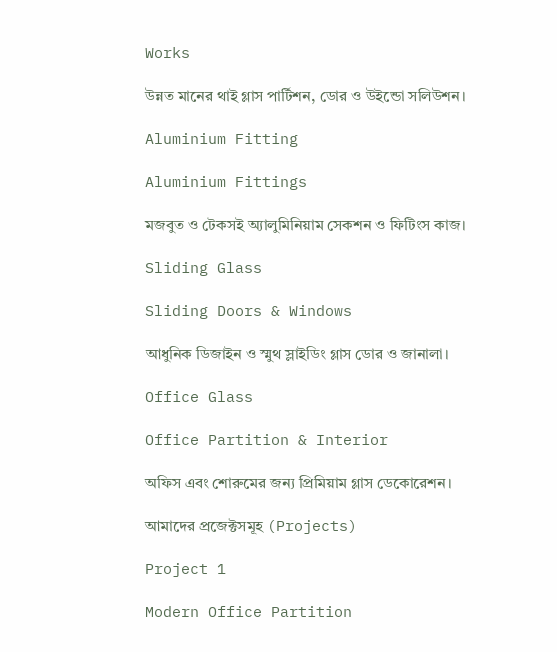Works

উন্নত মানের থাই গ্লাস পার্টিশন, ডোর ও উইন্ডো সলিউশন।

Aluminium Fitting

Aluminium Fittings

মজবুত ও টেকসই অ্যালুমিনিয়াম সেকশন ও ফিটিংস কাজ।

Sliding Glass

Sliding Doors & Windows

আধুনিক ডিজাইন ও স্মুথ স্লাইডিং গ্লাস ডোর ও জানালা।

Office Glass

Office Partition & Interior

অফিস এবং শোরুমের জন্য প্রিমিয়াম গ্লাস ডেকোরেশন।

আমাদের প্রজেক্টসমূহ (Projects)

Project 1

Modern Office Partition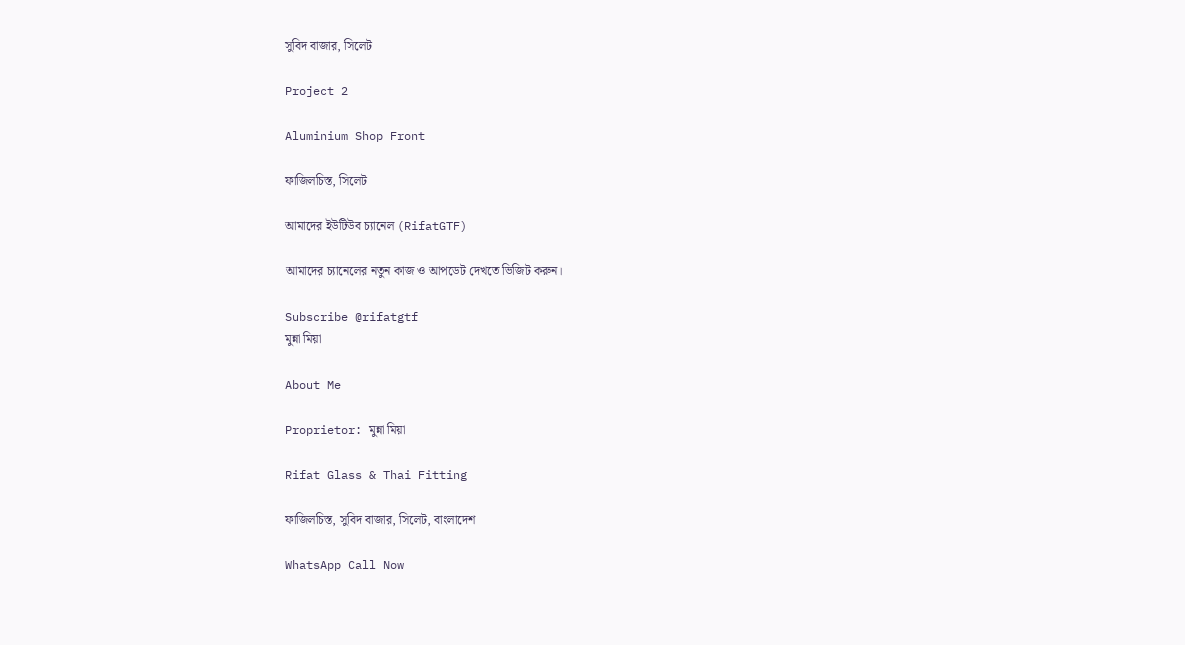সুবিদ বাজার, সিলেট

Project 2

Aluminium Shop Front

ফাজিলচিস্ত, সিলেট

আমাদের ইউটিউব চ্যানেল (RifatGTF)

আমাদের চ্যানেলের নতুন কাজ ও আপডেট দেখতে ভিজিট করুন।

Subscribe @rifatgtf
মুন্না মিয়া

About Me

Proprietor: মুন্না মিয়া

Rifat Glass & Thai Fitting

ফাজিলচিস্ত, সুবিদ বাজার, সিলেট, বাংলাদেশ

WhatsApp Call Now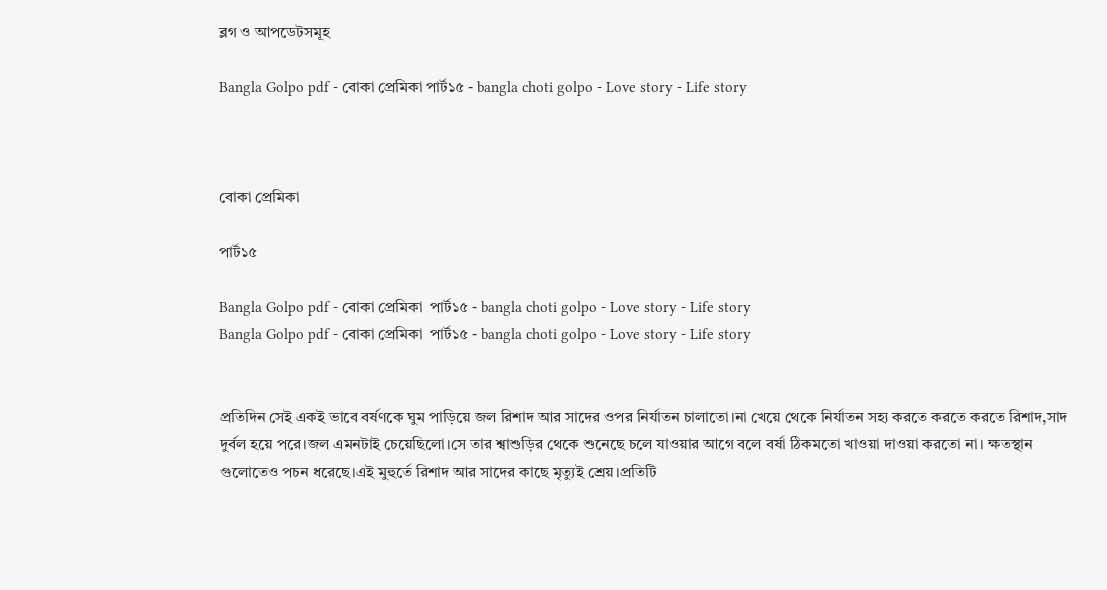ব্লগ ও আপডেটসমূহ

Bangla Golpo pdf - বোকা প্রেমিকা পার্ট১৫ - bangla choti golpo - Love story - Life story



বোকা প্রেমিকা

পার্ট১৫

Bangla Golpo pdf - বোকা প্রেমিকা  পার্ট১৫ - bangla choti golpo - Love story - Life story
Bangla Golpo pdf - বোকা প্রেমিকা  পার্ট১৫ - bangla choti golpo - Love story - Life story


প্রতিদিন সেই একই ভাবে বর্ষণকে ঘুম পাড়িয়ে জল রিশাদ আর সাদের ওপর নির্যাতন চালাতো।না খেয়ে থেকে নির্যাতন সহ্য করতে করতে করতে রিশাদ,সাদ দুর্বল হয়ে পরে।জল এমনটাই চেয়েছিলো।সে তার শ্বাশুড়ির থেকে শুনেছে চলে যাওয়ার আগে বলে বর্ষা ঠিকমতো খাওয়া দাওয়া করতো না। ক্ষতস্থান গুলোতেও পচন ধরেছে।এই মুহুর্তে রিশাদ আর সাদের কাছে মৃত্যুই শ্রেয়।প্রতিটি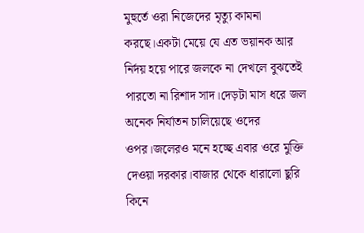মুহুর্তে ওরা নিজেদের মৃত্যু কামনা করছে।একটা মেয়ে যে এত ভয়ানক আর নির্দয় হয়ে পারে জলকে না দেখলে বুঝতেই পারতো না রিশাদ সাদ।দেড়টা মাস ধরে জল অনেক নির্যাতন চালিয়েছে ওদের ওপর।জলেরও মনে হচ্ছে এবার ওরে মুক্তি দেওয়া দরকার।বাজার থেকে ধারালো ছুরি কিনে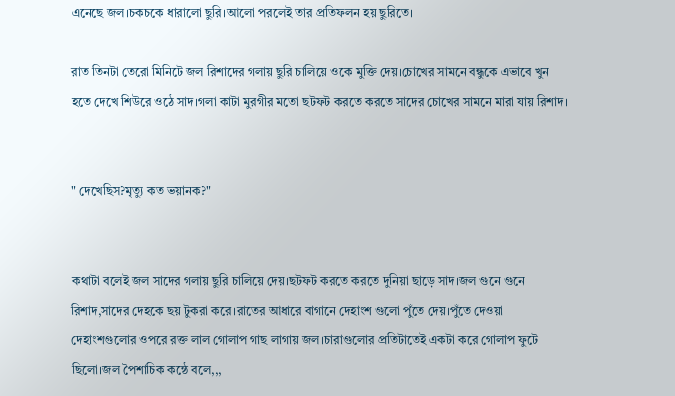এনেছে জল।চকচকে ধারালো ছুরি।আলো পরলেই তার প্রতিফলন হয় ছুরিতে।

রাত তিনটা তেরো মিনিটে জল রিশাদের গলায় ছুরি চালিয়ে ওকে মুক্তি দেয়।চোখের সামনে বন্ধুকে এভাবে খুন হতে দেখে শিউরে ওঠে সাদ।গলা কাটা মুরগীর মতো ছটফট কর‍তে করতে সাদের চোখের সামনে মারা যায় রিশাদ।


" দেখেছিস?মৃত্যু কত ভয়ানক?"


কথাটা বলেই জল সাদের গলায় ছুরি চালিয়ে দেয়।ছটফট করতে করতে দুনিয়া ছাড়ে সাদ।জল গুনে গুনে রিশাদ,সাদের দেহকে ছয় টুকরা করে।রাতের আধারে বাগানে দেহাংশ গুলো পুঁতে দেয়।পুঁতে দেওয়া দেহাংশগুলোর ওপরে রক্ত লাল গোলাপ গাছ লাগায় জল।চারাগুলোর প্রতিটাতেই একটা করে গোলাপ ফুটে ছিলো।জল পৈশাচিক কন্ঠে বলে,,,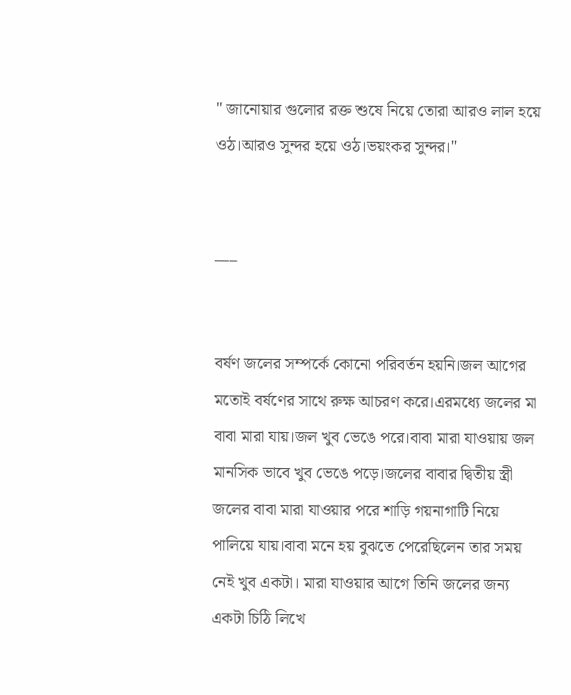" জানোয়ার গুলোর রক্ত শুষে নিয়ে তোরা আরও লাল হয়ে ওঠ।আরও সুন্দর হয়ে ওঠ।ভয়ংকর সুন্দর।"


___


বর্ষণ জলের সম্পর্কে কোনো পরিবর্তন হয়নি।জল আগের মতোই বর্ষণের সাথে রুক্ষ আচরণ করে।এরমধ্যে জলের মা বাবা মারা যায়।জল খুব ভেঙে পরে।বাবা মারা যাওয়ায় জল মানসিক ভাবে খুব ভেঙে পড়ে।জলের বাবার দ্বিতীয় স্ত্রী জলের বাবা মারা যাওয়ার পরে শাড়ি গয়নাগাটি নিয়ে পালিয়ে যায়।বাবা মনে হয় বুঝতে পেরেছিলেন তার সময় নেই খুব একটা। মারা যাওয়ার আগে তিনি জলের জন্য একটা চিঠি লিখে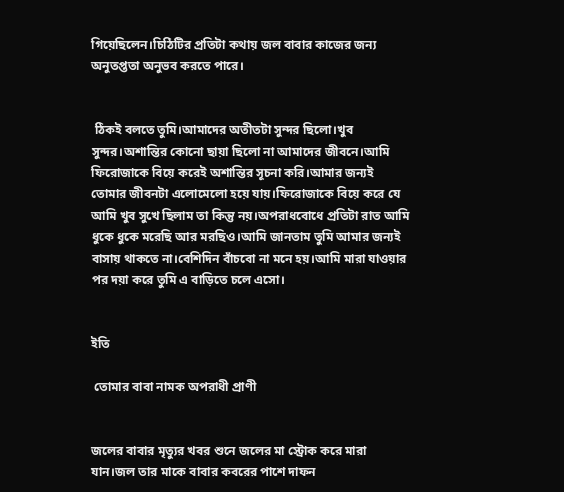গিয়েছিলেন।চিঠিটির প্রতিটা কথায় জল বাবার কাজের জন্য অনুতপ্ততা অনুভব করতে পারে।


 ঠিকই বলতে তুমি।আমাদের অতীতটা সুন্দর ছিলো।খুব সুন্দর।অশান্তির কোনো ছায়া ছিলো না আমাদের জীবনে।আমি ফিরোজাকে বিয়ে করেই অশান্তির সূচনা করি।আমার জন্যই তোমার জীবনটা এলোমেলো হয়ে যায়।ফিরোজাকে বিয়ে করে যে আমি খুব সুখে ছিলাম তা কিন্তু নয়।অপরাধবোধে প্রতিটা রাত আমি ধুকে ধুকে মরেছি আর মরছিও।আমি জানতাম তুমি আমার জন্যই বাসায় থাকতে না।বেশিদিন বাঁচবো না মনে হয়।আমি মারা যাওয়ার পর দয়া করে তুমি এ বাড়িতে চলে এসো।


ইতি

 তোমার বাবা নামক অপরাধী প্রাণী


জলের বাবার মৃত্যুর খবর শুনে জলের মা স্ট্রোক করে মারা যান।জল তার মাকে বাবার কবরের পাশে দাফন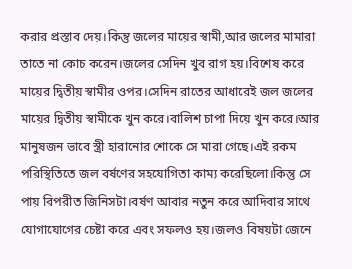করার প্রস্তাব দেয়।কিন্তু জলের মায়ের স্বামী,আর জলের মামারা তাতে না কোচ করেন।জলের সেদিন খুব রাগ হয়।বিশেষ করে মায়ের দ্বিতীয় স্বামীর ওপর।সেদিন রাতের আধারেই জল জলের মায়ের দ্বিতীয় স্বামীকে খুন করে।বালিশ চাপা দিয়ে খুন করে।আর মানুষজন ভাবে স্ত্রী হারানোর শোকে সে মারা গেছে।এই রকম পরিস্থিতিতে জল বর্ষণের সহযোগিতা কাম্য করেছিলো।কিন্তু সে পায় বিপরীত জিনিসটা।বর্ষণ আবার নতুন করে আদিবার সাথে যোগাযোগের চেষ্টা করে এবং সফলও হয়।জলও বিষয়টা জেনে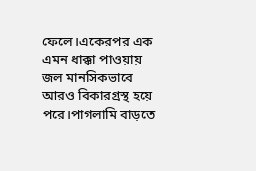ফেলে।একেরপর এক এমন ধাক্কা পাওয়ায় জল মানসিকভাবে আরও বিকারগ্রস্থ হয়ে পরে।পাগলামি বাড়তে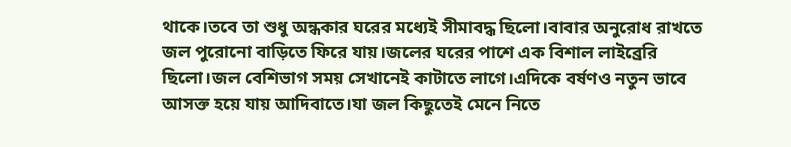থাকে।তবে তা শুধু অন্ধকার ঘরের মধ্যেই সীমাবদ্ধ ছিলো।বাবার অনুরোধ রাখতে জল পুরোনো বাড়িতে ফিরে যায়।জলের ঘরের পাশে এক বিশাল লাইব্রেরি ছিলো।জল বেশিভাগ সময় সেখানেই কাটাতে লাগে।এদিকে বর্ষণও নতুন ভাবে আসক্ত হয়ে যায় আদিবাতে।যা জল কিছুতেই মেনে নিতে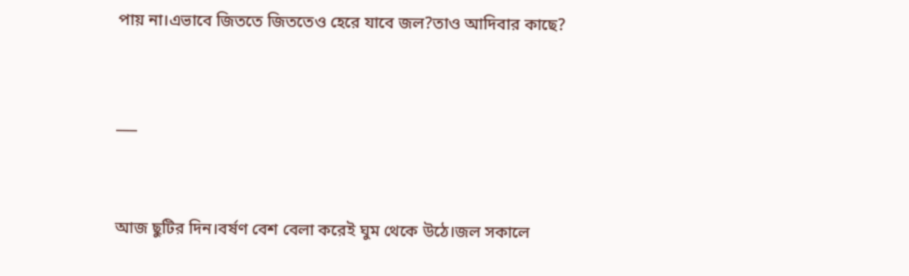পায় না।এভাবে জিততে জিততেও হেরে যাবে জল?তাও আদিবার কাছে?


___


আজ ছুটির দিন।বর্ষণ বেশ বেলা করেই ঘুম থেকে উঠে।জল সকালে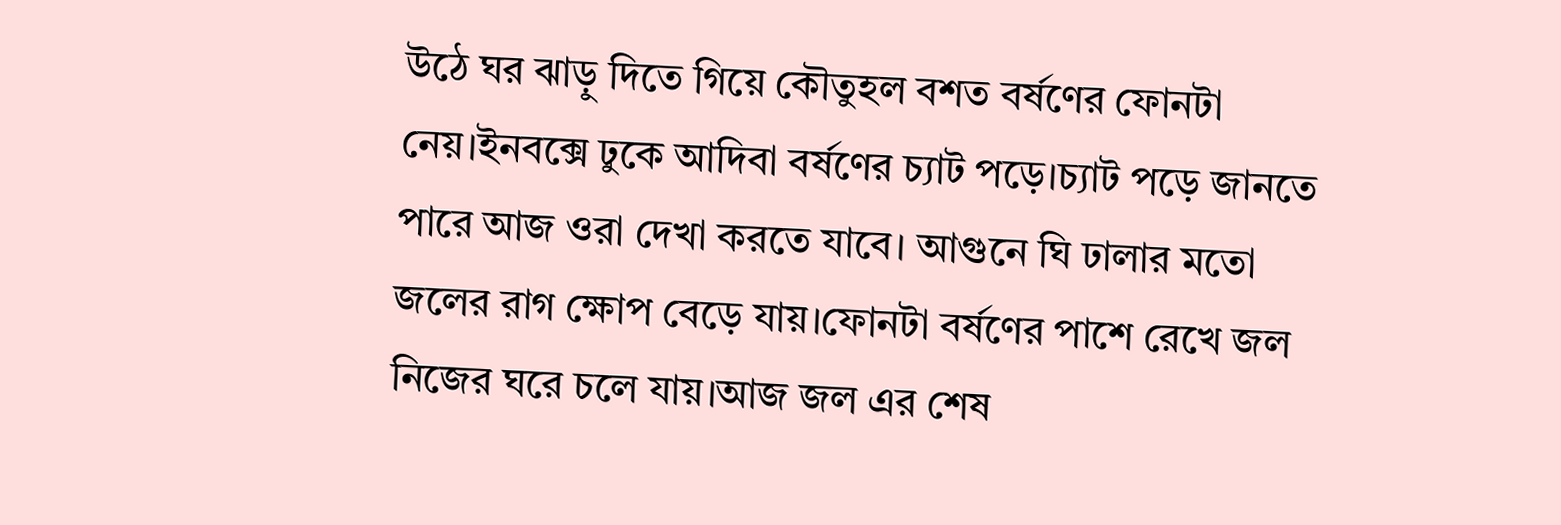উঠে ঘর ঝাড়ু দিতে গিয়ে কৌতুহল বশত বর্ষণের ফোনটা নেয়।ইনবক্সে ঢুকে আদিবা বর্ষণের চ্যাট পড়ে।চ্যাট পড়ে জানতে পারে আজ ওরা দেখা করতে যাবে। আগুনে ঘি ঢালার মতো জলের রাগ ক্ষোপ বেড়ে যায়।ফোনটা বর্ষণের পাশে রেখে জল নিজের ঘরে চলে যায়।আজ জল এর শেষ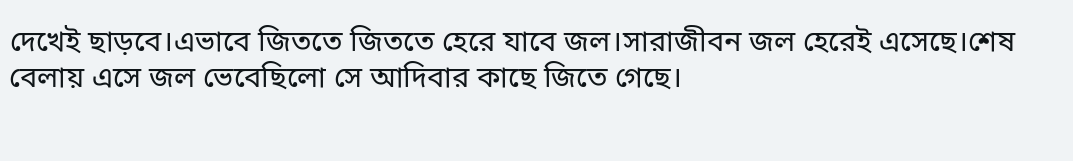দেখেই ছাড়বে।এভাবে জিততে জিততে হেরে যাবে জল।সারাজীবন জল হেরেই এসেছে।শেষ বেলায় এসে জল ভেবেছিলো সে আদিবার কাছে জিতে গেছে।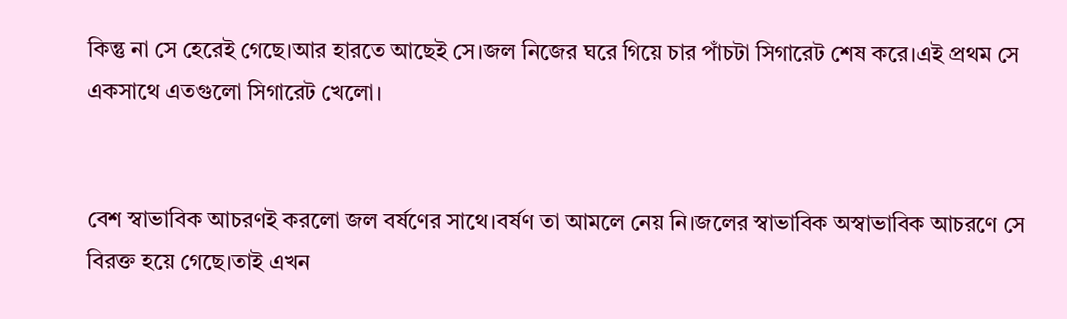কিন্তু না সে হেরেই গেছে।আর হারতে আছেই সে।জল নিজের ঘরে গিয়ে চার পাঁচটা সিগারেট শেষ করে।এই প্রথম সে একসাথে এতগুলো সিগারেট খেলো।


বেশ স্বাভাবিক আচরণই করলো জল বর্ষণের সাথে।বর্ষণ তা আমলে নেয় নি।জলের স্বাভাবিক অস্বাভাবিক আচরণে সে বিরক্ত হয়ে গেছে।তাই এখন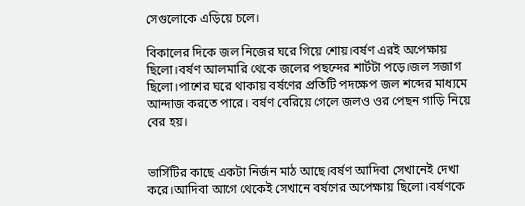সেগুলোকে এড়িয়ে চলে।

বিকালের দিকে জল নিজের ঘরে গিয়ে শোয়।বর্ষণ এরই অপেক্ষায় ছিলো।বর্ষণ আলমারি থেকে জলের পছন্দের শার্টটা পড়ে।জল সজাগ ছিলো।পাশের ঘরে থাকায় বর্ষণের প্রতিটি পদক্ষেপ জল শব্দের মাধ্যমে আন্দাজ করতে পারে। বর্ষণ বেরিয়ে গেলে জলও ওর পেছন গাড়ি নিয়ে বের হয়।


ভার্সিটির কাছে একটা নির্জন মাঠ আছে।বর্ষণ আদিবা সেখানেই দেখা করে।আদিবা আগে থেকেই সেখানে বর্ষণের অপেক্ষায় ছিলো।বর্ষণকে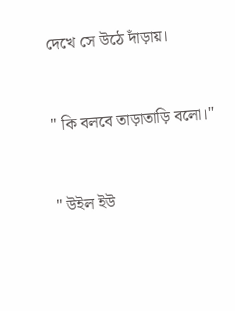দেখে সে উঠে দাঁড়ায়।


" কি বলবে তাড়াতাড়ি বলো।"


" উইল ইউ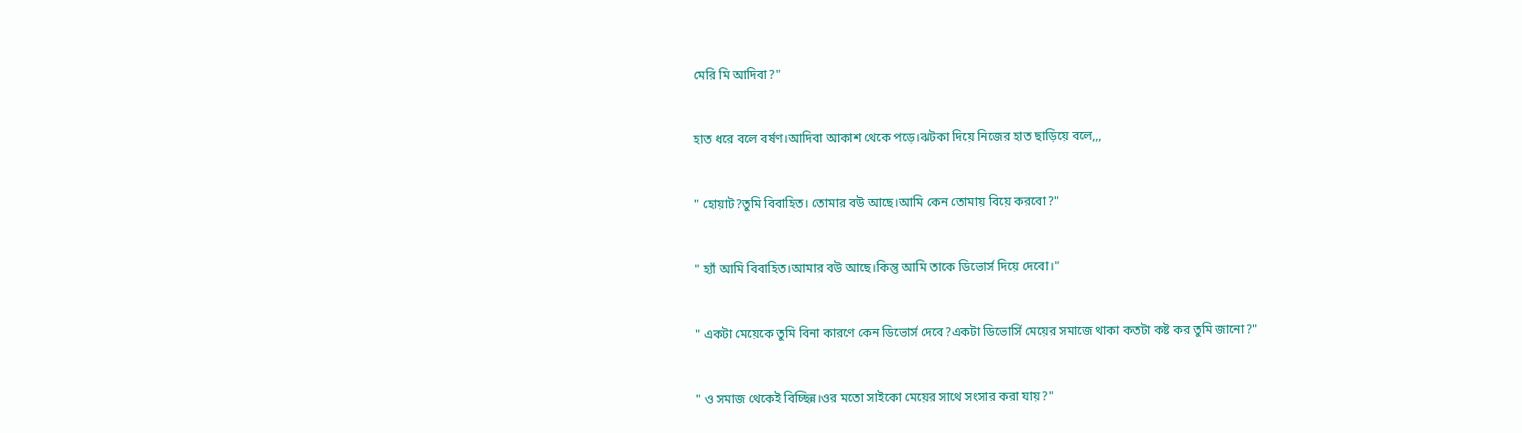মেরি মি আদিবা?"


হাত ধরে বলে বর্ষণ।আদিবা আকাশ থেকে পড়ে।ঝটকা দিয়ে নিজের হাত ছাড়িয়ে বলে,,,


" হোয়াট?তুমি বিবাহিত। তোমার বউ আছে।আমি কেন তোমায় বিয়ে করবো?"


" হ্যাঁ আমি বিবাহিত।আমার বউ আছে।কিন্তু আমি তাকে ডিভোর্স দিয়ে দেবো।"


" একটা মেয়েকে তুমি বিনা কারণে কেন ডিভোর্স দেবে?একটা ডিভোর্সি মেয়ের সমাজে থাকা কতটা কষ্ট কর তুমি জানো?"


" ও সমাজ থেকেই বিচ্ছিন্ন।ওর মতো সাইকো মেয়ের সাথে সংসার করা যায়?"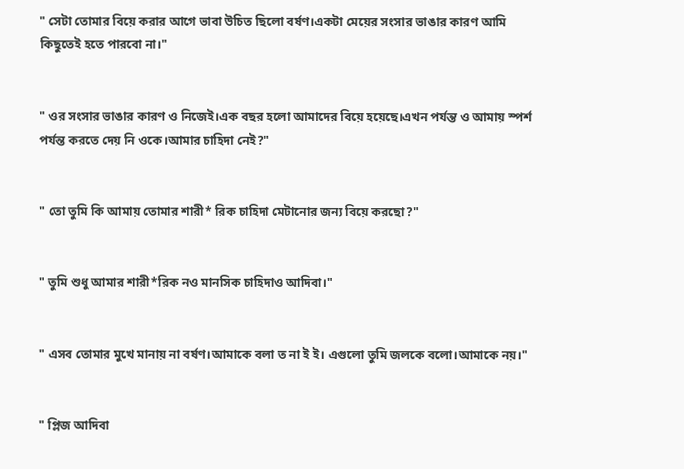" সেটা তোমার বিয়ে করার আগে ভাবা উচিত ছিলো বর্ষণ।একটা মেয়ের সংসার ভাঙার কারণ আমি কিছুতেই হতে পারবো না।"


" ওর সংসার ভাঙার কারণ ও নিজেই।এক বছর হলো আমাদের বিয়ে হয়েছে।এখন পর্যন্ত ও আমায় স্পর্শ পর্যন্ত করতে দেয় নি ওকে।আমার চাহিদা নেই?"


" তো তুমি কি আমায় তোমার শারী* রিক চাহিদা মেটানোর জন্য বিয়ে করছো?"


" তুমি শুধু আমার শারী*রিক নও মানসিক চাহিদাও আদিবা।"


" এসব তোমার মুখে মানায় না বর্ষণ।আমাকে বলা ত না ই ই। এগুলো তুমি জলকে বলো।আমাকে নয়।"


" প্লিজ আদিবা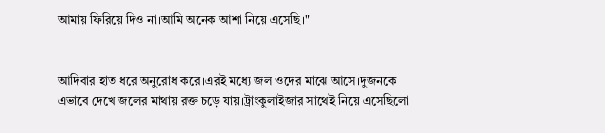আমায় ফিরিয়ে দিও না।আমি অনেক আশা নিয়ে এসেছি।"


আদিবার হাত ধরে অনুরোধ করে।এরই মধ্যে জল ওদের মাঝে আসে।দুজনকে এভাবে দেখে জলের মাথায় রক্ত চড়ে যায়।ট্রাংকুলাইজার সাথেই নিয়ে এসেছিলো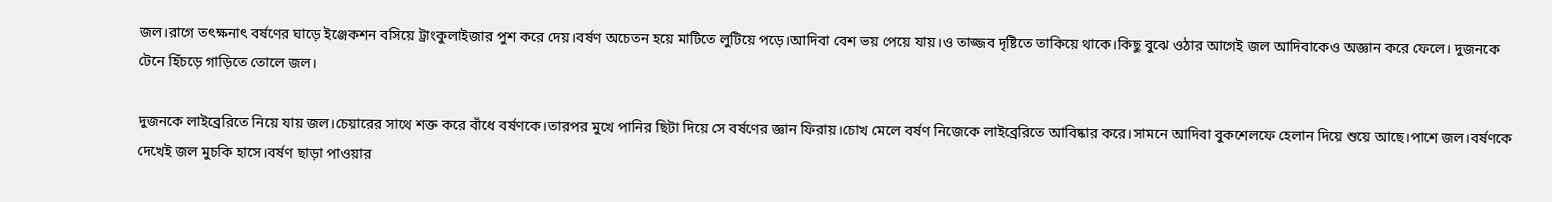জল।রাগে তৎক্ষনাৎ বর্ষণের ঘাড়ে ইঞ্জেকশন বসিয়ে ট্রাংকুলাইজার পুশ করে দেয়।বর্ষণ অচেতন হয়ে মাটিতে লুটিয়ে পড়ে।আদিবা বেশ ভয় পেয়ে যায়।ও তাজ্জব দৃষ্টিতে তাকিয়ে থাকে।কিছু বুঝে ওঠার আগেই জল আদিবাকেও অজ্ঞান করে ফেলে। দুজনকে টেনে হিঁচড়ে গাড়িতে তোলে জল।

দুজনকে লাইব্রেরিতে নিয়ে যায় জল।চেয়ারের সাথে শক্ত করে বাঁধে বর্ষণকে।তারপর মুখে পানির ছিটা দিয়ে সে বর্ষণের জ্ঞান ফিরায়।চোখ মেলে বর্ষণ নিজেকে লাইব্রেরিতে আবিষ্কার করে।সামনে আদিবা বুকশেলফে হেলান দিয়ে শুয়ে আছে।পাশে জল।বর্ষণকে দেখেই জল মুচকি হাসে।বর্ষণ ছাড়া পাওয়ার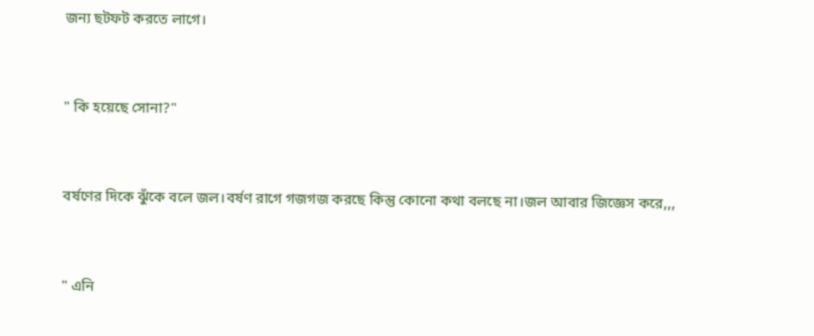জন্য ছটফট করতে লাগে।


" কি হয়েছে সোনা?"


বর্ষণের দিকে ঝুঁকে বলে জল।বর্ষণ রাগে গজগজ করছে কিন্তু কোনো কথা বলছে না।জল আবার জিজ্ঞেস করে,,,


" এনি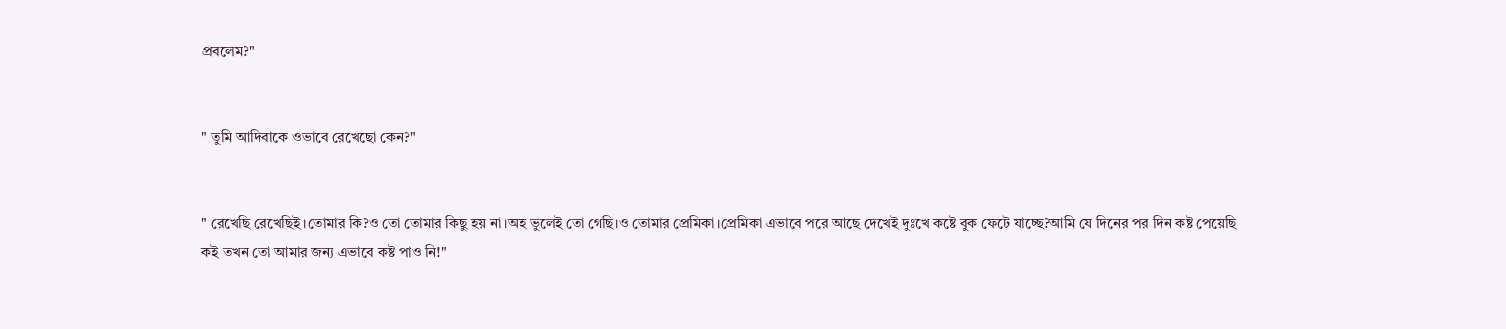প্রবলেম?"


" তুমি আদিবাকে ওভাবে রেখেছো কেন?"


" রেখেছি রেখেছিই।তোমার কি?ও তো তোমার কিছু হয় না।অহ ভুলেই তো গেছি।ও তোমার প্রেমিকা।প্রেমিকা এভাবে পরে আছে দেখেই দুঃখে কষ্টে বুক ফেটে যাচ্ছে?আমি যে দিনের পর দিন কষ্ট পেয়েছি কই তখন তো আমার জন্য এভাবে কষ্ট পাও নি!"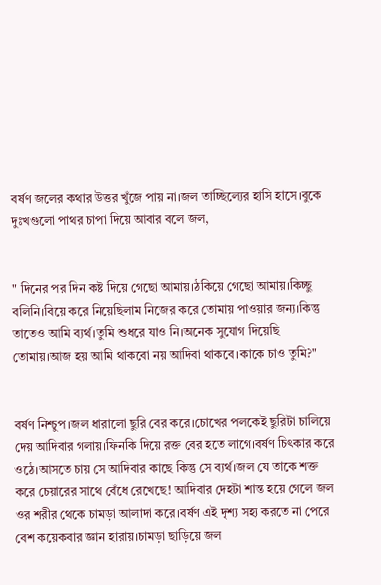বর্ষণ জলের কথার উত্তর খুঁজে পায় না।জল তাচ্ছিল্যের হাসি হাসে।বুকে দুঃখগুলো পাথর চাপা দিয়ে আবার বলে জল,


" দিনের পর দিন কষ্ট দিয়ে গেছো আমায়।ঠকিয়ে গেছো আমায়।কিচ্ছু বলিনি।বিয়ে করে নিয়েছিলাম নিজের করে তোমায় পাওয়ার জন্য।কিন্তু তাতেও আমি ব্যর্থ।তুমি শুধরে যাও নি।অনেক সুযোগ দিয়েছি তোমায়।আজ হয় আমি থাকবো নয় আদিবা থাকবে।কাকে চাও তুমি?"


বর্ষণ নিশ্চুপ।জল ধারালো ছুরি বের করে।চোখের পলকেই ছুরিটা চালিয়ে দেয় আদিবার গলায়।ফিনকি দিয়ে রক্ত বের হতে লাগে।বর্ষণ চিৎকার করে ওঠে।আসতে চায় সে আদিবার কাছে কিন্তু সে ব্যর্থ।জল যে তাকে শক্ত করে চেয়ারের সাথে বেঁধে রেখেছে! আদিবার দেহটা শান্ত হয়ে গেলে জল ওর শরীর থেকে চামড়া আলাদা করে।বর্ষণ এই দৃশ্য সহ্য করতে না পেরে বেশ কয়েকবার জ্ঞান হারায়।চামড়া ছাড়িয়ে জল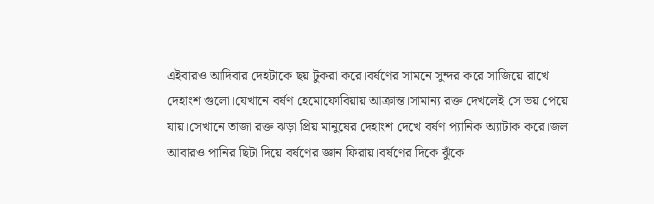এইবারও আদিবার দেহটাকে ছয় টুকরা করে।বর্ষণের সামনে সুন্দর করে সাজিয়ে রাখে দেহাংশ গুলো।যেখানে বর্ষণ হেমোফোবিয়ায় আক্রান্ত।সামান্য রক্ত দেখলেই সে ভয় পেয়ে যায়।সেখানে তাজা রক্ত ঝড়া প্রিয় মানুষের দেহাংশ দেখে বর্ষণ প্যানিক অ্যাটাক করে।জল আবারও পানির ছিটা দিয়ে বর্ষণের জ্ঞান ফিরায়।বর্ষণের দিকে ঝুঁকে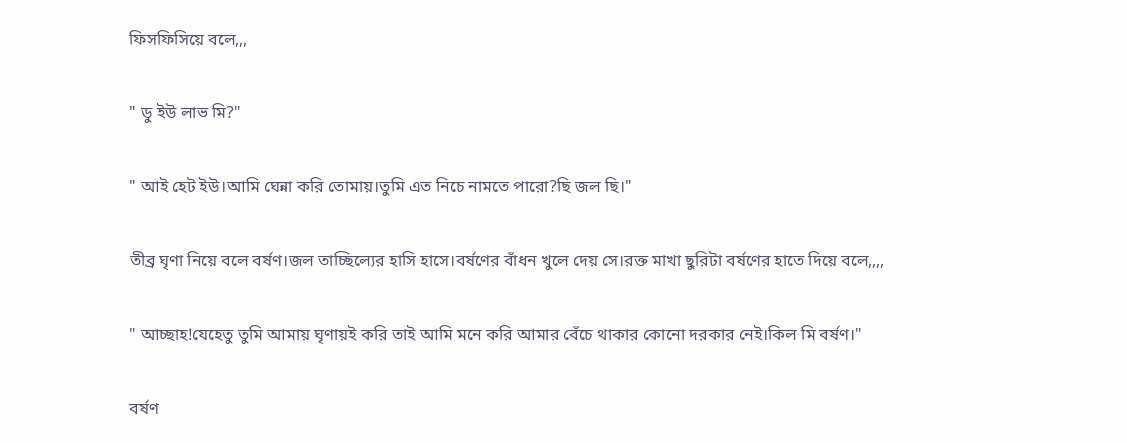ফিসফিসিয়ে বলে,,,


" ডু ইউ লাভ মি?"


" আই হেট ইউ।আমি ঘেন্না করি তোমায়।তুমি এত নিচে নামতে পারো?ছি জল ছি।"


তীব্র ঘৃণা নিয়ে বলে বর্ষণ।জল তাচ্ছিল্যের হাসি হাসে।বর্ষণের বাঁধন খুলে দেয় সে।রক্ত মাখা ছুরিটা বর্ষণের হাতে দিয়ে বলে,,,,


" আচ্ছাহ!যেহেতু তুমি আমায় ঘৃণায়ই করি তাই আমি মনে করি আমার বেঁচে থাকার কোনো দরকার নেই।কিল মি বর্ষণ।"


বর্ষণ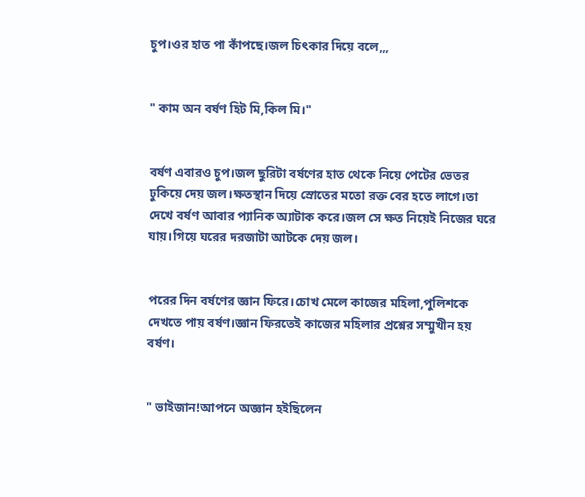চুপ।ওর হাত পা কাঁপছে।জল চিৎকার দিয়ে বলে,,,


" কাম অন বর্ষণ হিট মি,কিল মি।"


বর্ষণ এবারও চুপ।জল ছুরিটা বর্ষণের হাত থেকে নিয়ে পেটের ভেতর ঢুকিয়ে দেয় জল।ক্ষতস্থান দিয়ে স্রোতের মতো রক্ত বের হতে লাগে।তা দেখে বর্ষণ আবার প্যানিক অ্যাটাক করে।জল সে ক্ষত নিয়েই নিজের ঘরে যায়।গিয়ে ঘরের দরজাটা আটকে দেয় জল।


পরের দিন বর্ষণের জ্ঞান ফিরে।চোখ মেলে কাজের মহিলা,পুলিশকে দেখতে পায় বর্ষণ।জ্ঞান ফিরতেই কাজের মহিলার প্রশ্নের সম্মুখীন হয় বর্ষণ।


" ভাইজান!আপনে অজ্ঞান হইছিলেন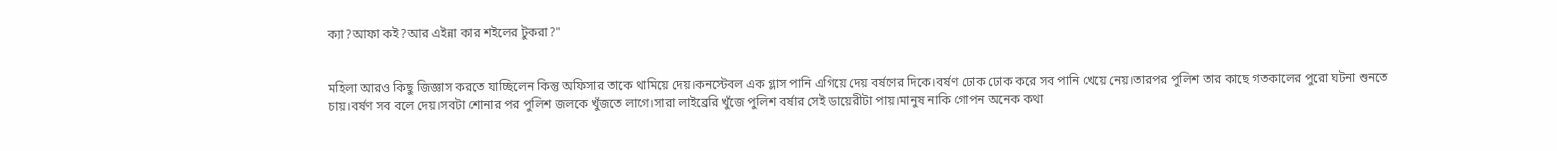ক্যা?আফা কই?আর এইন্না কার শইলের টুকরা?"


মহিলা আরও কিছু জিজ্ঞাস করতে যাচ্ছিলেন কিন্তু অফিসার তাকে থামিয়ে দেয়।কনস্টেবল এক গ্লাস পানি এগিয়ে দেয় বর্ষণের দিকে।বর্ষণ ঢোক ঢোক করে সব পানি খেয়ে নেয়।তারপর পুলিশ তার কাছে গতকালের পুরো ঘটনা শুনতে চায়।বর্ষণ সব বলে দেয়।সবটা শোনার পর পুলিশ জলকে খুঁজতে লাগে।সারা লাইব্রেরি খুঁজে পুলিশ বর্ষার সেই ডায়েরীটা পায়।মানুষ নাকি গোপন অনেক কথা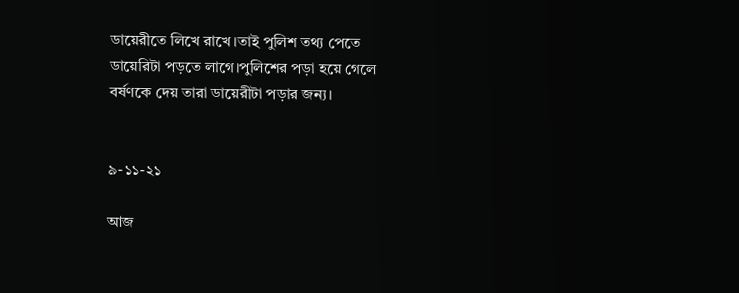ডায়েরীতে লিখে রাখে।তাই পুলিশ তথ্য পেতে ডায়েরিটা পড়তে লাগে।পুলিশের পড়া হয়ে গেলে বর্ষণকে দেয় তারা ডায়েরীটা পড়ার জন্য।


৯-১১-২১

আজ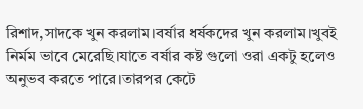রিশাদ,সাদকে খুন করলাম।বর্ষার ধর্ষকদের খুন করলাম।খুবই নির্মম ভাবে মেরেছি।যাতে বর্ষার কষ্ট গুলো ওরা একটু হলেও অনুভব করতে পারে।তারপর কেটে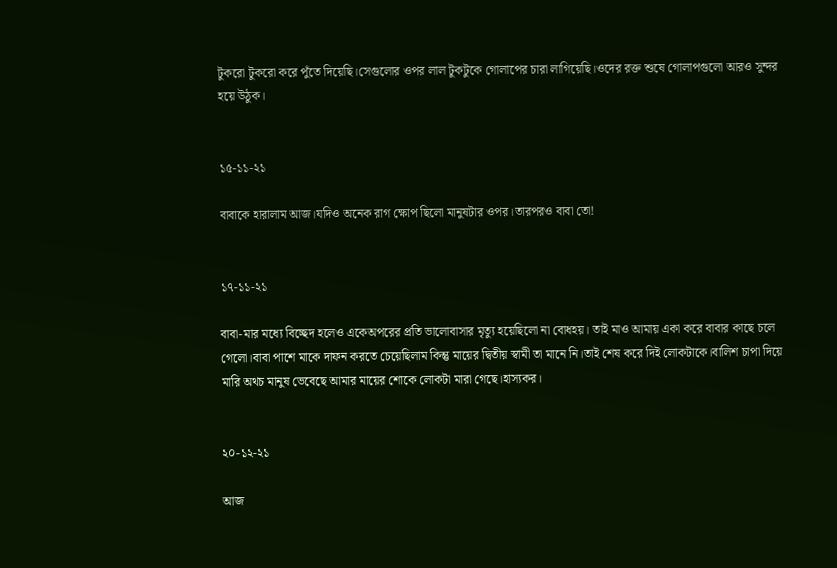টুকরো টুকরো করে পুঁতে দিয়েছি।সেগুলোর ওপর লাল টুকটুকে গোলাপের চারা লাগিয়েছি।ওদের রক্ত শুষে গোলাপগুলো আরও সুন্দর হয়ে উঠুক।


১৫-১১-২১

বাবাকে হারালাম আজ।যদিও অনেক রাগ ক্ষোপ ছিলো মানুষটার ওপর।তারপরও বাবা তো!


১৭-১১-২১

বাবা-মার মধ্যে বিচ্ছেদ হলেও একেঅপরের প্রতি ভালোবাসার মৃত্যু হয়েছিলো না বোধহয়। তাই মাও আমায় একা করে বাবার কাছে চলে গেলো।বাবা পাশে মাকে দাফন কর‍তে চেয়েছিলাম কিন্তু মায়ের দ্বিতীয় স্বামী তা মানে নি।তাই শেষ করে দিই লোকটাকে।বালিশ চাপা দিয়ে মারি অথচ মানুষ ভেবেছে আমার মায়ের শোকে লোকটা মারা গেছে।হাস্যকর।


২০-১২-২১

আজ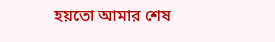হয়তো আমার শেষ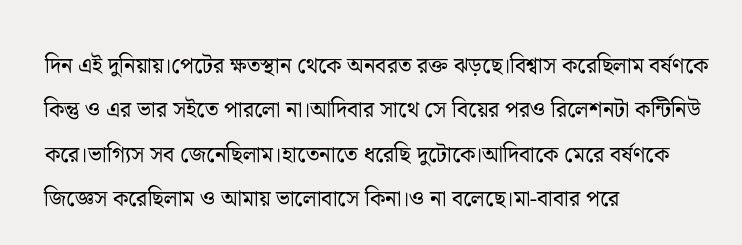দিন এই দুনিয়ায়।পেটের ক্ষতস্থান থেকে অনবরত রক্ত ঝড়ছে।বিশ্বাস করেছিলাম বর্ষণকে কিন্তু ও এর ভার সইতে পারলো না।আদিবার সাথে সে বিয়ের পরও রিলেশনটা কন্টিনিউ করে।ভাগ্যিস সব জেনেছিলাম।হাতেনাতে ধরেছি দুটোকে।আদিবাকে মেরে বর্ষণকে জিজ্ঞেস করেছিলাম ও আমায় ভালোবাসে কিনা।ও না বলেছে।মা-বাবার পরে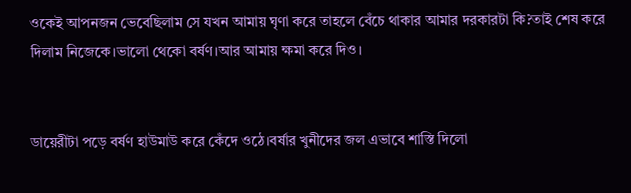ওকেই আপনজন ভেবেছিলাম সে যখন আমায় ঘৃণা করে তাহলে বেঁচে থাকার আমার দরকারটা কি?তাই শেষ করে দিলাম নিজেকে।ভালো থেকো বর্ষণ।আর আমায় ক্ষমা করে দিও।


ডায়েরীটা পড়ে বর্ষণ হাউমাউ করে কেঁদে ওঠে।বর্ষার খুনীদের জল এভাবে শাস্তি দিলো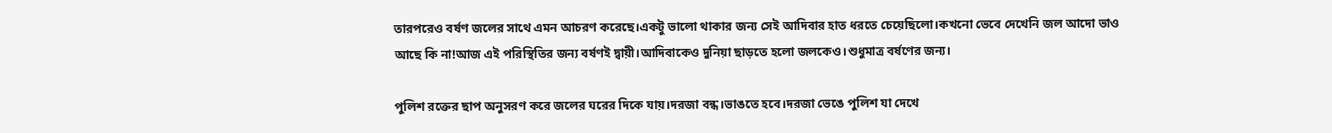তারপরেও বর্ষণ জলের সাথে এমন আচরণ করেছে।একটু ভালো থাকার জন্য সেই আদিবার হাত ধরতে চেয়েছিলো।কখনো ভেবে দেখেনি জল আদো ভাও আছে কি না!আজ এই পরিস্থিতির জন্য বর্ষণই দ্বায়ী।আদিবাকেও দুনিয়া ছাড়তে হলো জলকেও।শুধুমাত্র বর্ষণের জন্য।

পুলিশ রক্তের ছাপ অনুসরণ করে জলের ঘরের দিকে যায়।দরজা বন্ধ।ভাঙতে হবে।দরজা ভেঙে পুলিশ যা দেখে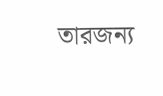তারজন্য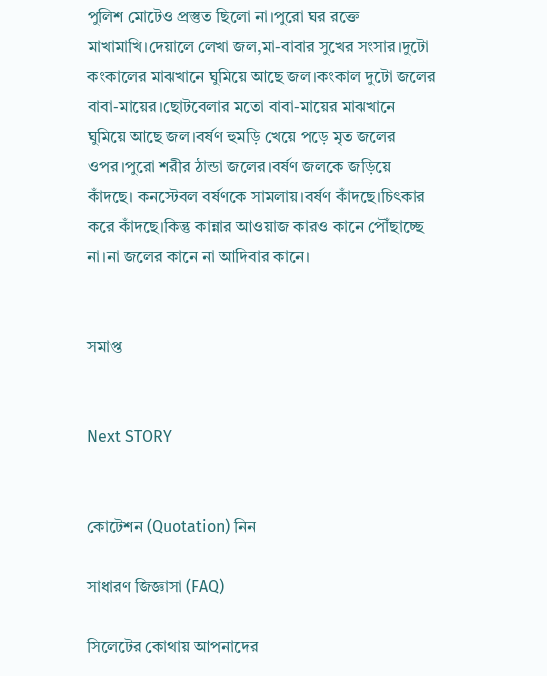পুলিশ মোটেও প্রস্তুত ছিলো না।পুরো ঘর রক্তে মাখামাখি।দেয়ালে লেখা জল,মা-বাবার সুখের সংসার।দুটো কংকালের মাঝখানে ঘুমিয়ে আছে জল।কংকাল দুটো জলের বাবা-মায়ের।ছোটবেলার মতো বাবা-মায়ের মাঝখানে ঘুমিয়ে আছে জল।বর্ষণ হুমড়ি খেয়ে পড়ে মৃত জলের ওপর।পুরো শরীর ঠান্ডা জলের।বর্ষণ জলকে জড়িয়ে কাঁদছে। কনস্টেবল বর্ষণকে সামলায়।বর্ষণ কাঁদছে।চিৎকার করে কাঁদছে।কিন্তু কান্নার আওয়াজ কারও কানে পৌঁছাচ্ছে না।না জলের কানে না আদিবার কানে।


সমাপ্ত


Next STORY


কোটেশন (Quotation) নিন

সাধারণ জিজ্ঞাসা (FAQ)

সিলেটের কোথায় আপনাদের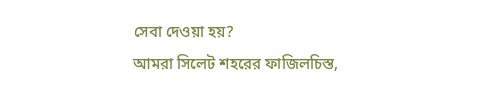সেবা দেওয়া হয়?
আমরা সিলেট শহরের ফাজিলচিস্ত,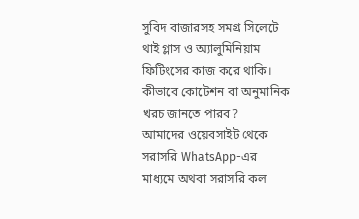সুবিদ বাজারসহ সমগ্র সিলেটে থাই গ্লাস ও অ্যালুমিনিয়াম ফিটিংসের কাজ করে থাকি।
কীভাবে কোটেশন বা অনুমানিক খরচ জানতে পারব?
আমাদের ওয়েবসাইট থেকে সরাসরি WhatsApp-এর মাধ্যমে অথবা সরাসরি কল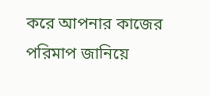করে আপনার কাজের পরিমাপ জানিয়ে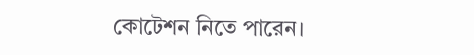কোটেশন নিতে পারেন।